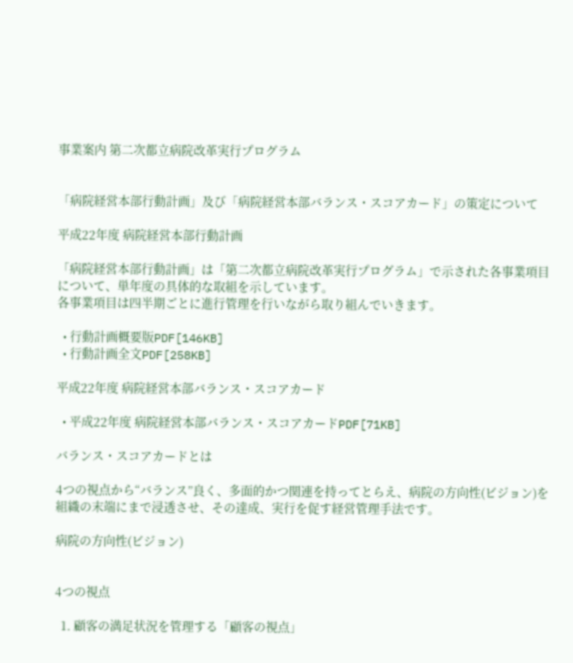事業案内 第二次都立病院改革実行プログラム


「病院経営本部行動計画」及び「病院経営本部バランス・スコアカード」の策定について

平成22年度 病院経営本部行動計画

「病院経営本部行動計画」は「第二次都立病院改革実行プログラム」で示された各事業項目について、単年度の具体的な取組を示しています。
各事業項目は四半期ごとに進行管理を行いながら取り組んでいきます。

  • 行動計画概要版PDF[146KB]
  • 行動計画全文PDF[258KB]

平成22年度 病院経営本部バランス・スコアカード

  • 平成22年度 病院経営本部バランス・スコアカードPDF[71KB]

バランス・スコアカードとは

4つの視点から“バランス”良く、多面的かつ関連を持ってとらえ、病院の方向性(ビジョン)を組織の末端にまで浸透させ、その達成、実行を促す経営管理手法です。

病院の方向性(ビジョン)


4つの視点

  1. 顧客の満足状況を管理する「顧客の視点」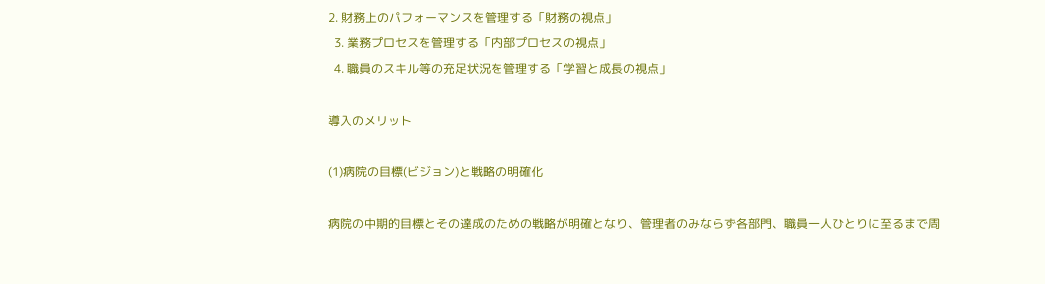2. 財務上のパフォーマンスを管理する「財務の視点」
  3. 業務プロセスを管理する「内部プロセスの視点」
  4. 職員のスキル等の充足状況を管理する「学習と成長の視点」

導入のメリット

(1)病院の目標(ビジョン)と戦略の明確化

病院の中期的目標とその達成のための戦略が明確となり、管理者のみならず各部門、職員一人ひとりに至るまで周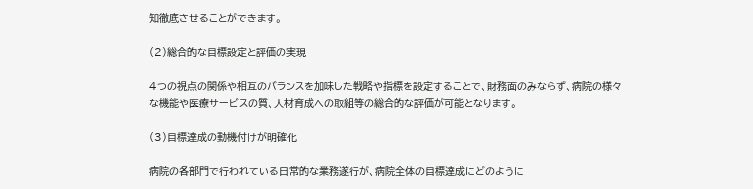知徹底させることができます。

(2)総合的な目標設定と評価の実現

4つの視点の関係や相互のバランスを加味した戦略や指標を設定することで、財務面のみならず、病院の様々な機能や医療サービスの質、人材育成への取組等の総合的な評価が可能となります。

(3)目標達成の動機付けが明確化

病院の各部門で行われている日常的な業務遂行が、病院全体の目標達成にどのように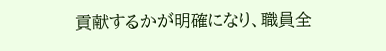貢献するかが明確になり、職員全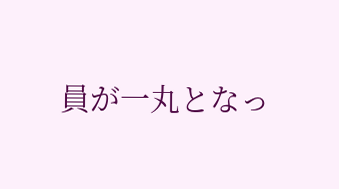員が一丸となっ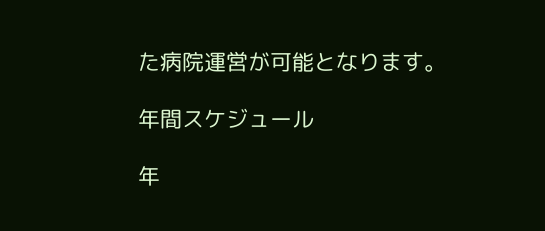た病院運営が可能となります。

年間スケジュール

年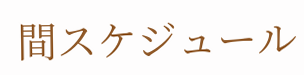間スケジュール